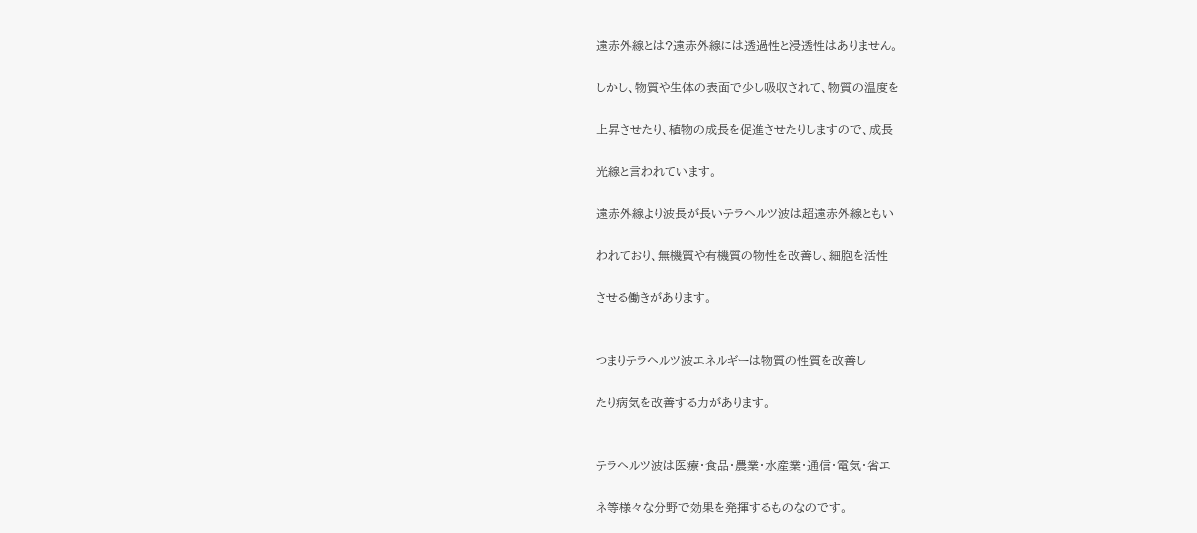遠赤外線とは?遠赤外線には透過性と浸透性はありません。

しかし、物質や生体の表面で少し吸収されて、物質の温度を

上昇させたり、植物の成長を促進させたりしますので、成長

光線と言われています。

遠赤外線より波長が長いテラヘルツ波は超遠赤外線ともい

われており、無機質や有機質の物性を改善し、細胞を活性

させる働きがあります。


つまりテラヘルツ波エネルギーは物質の性質を改善し

たり病気を改善する力があります。


テラヘルツ波は医療・食品・農業・水産業・通信・電気・省エ

ネ等様々な分野で効果を発揮するものなのです。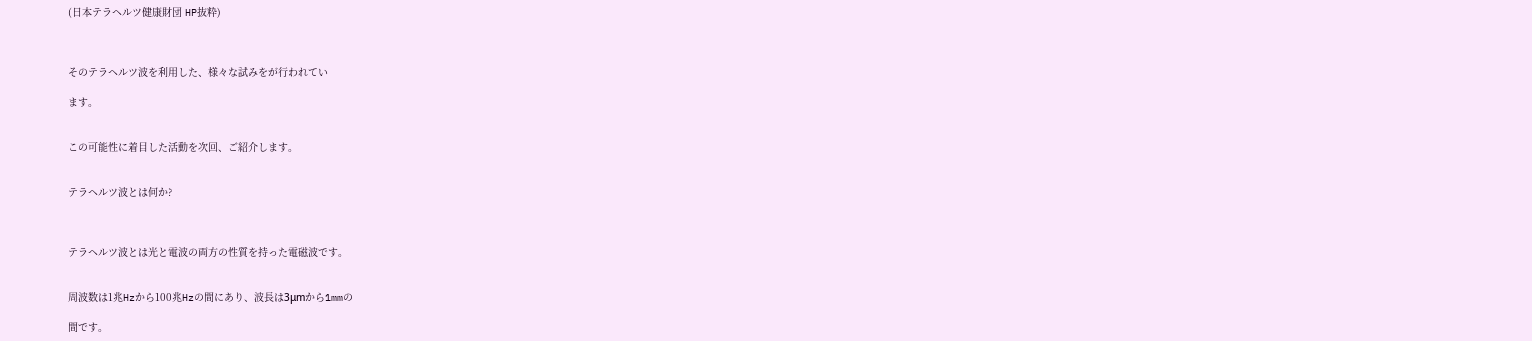(日本テラヘルツ健康財団 HP抜粋)



そのテラヘルツ波を利用した、様々な試みをが行われてい

ます。


この可能性に着目した活動を次回、ご紹介します。


テラヘルツ波とは何か?



テラヘルツ波とは光と電波の両方の性質を持った電磁波です。


周波数は1兆Hzから100兆Hzの間にあり、波長は3μmから1mmの

間です。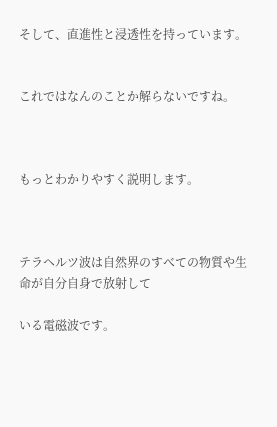そして、直進性と浸透性を持っています。


これではなんのことか解らないですね。



もっとわかりやすく説明します。



テラヘルツ波は自然界のすべての物質や生命が自分自身で放射して

いる電磁波です。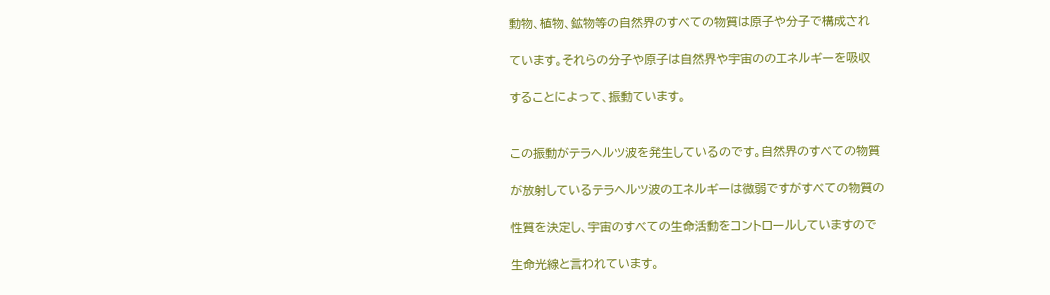動物、植物、鉱物等の自然界のすべての物質は原子や分子で構成され

ています。それらの分子や原子は自然界や宇宙ののエネルギーを吸収

することによって、振動ています。


この振動がテラヘルツ波を発生しているのです。自然界のすべての物質

が放射しているテラヘルツ波のエネルギーは微弱ですがすべての物質の

性質を決定し、宇宙のすべての生命活動をコントロールしていますので

生命光線と言われています。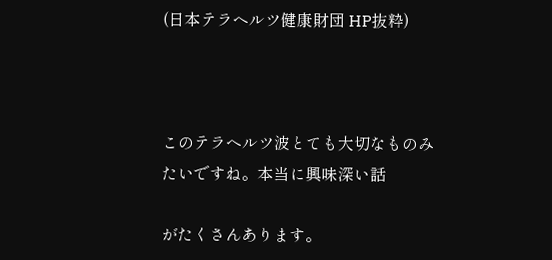(日本テラヘルツ健康財団 HP抜粋)



このテラヘルツ波とても大切なものみたいですね。本当に興味深い話

がたくさんあります。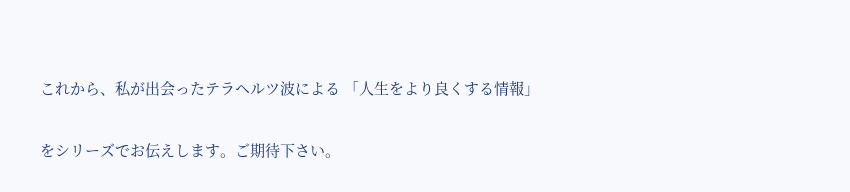これから、私が出会ったテラヘルツ波による 「人生をより良くする情報」

をシリーズでお伝えします。ご期待下さい。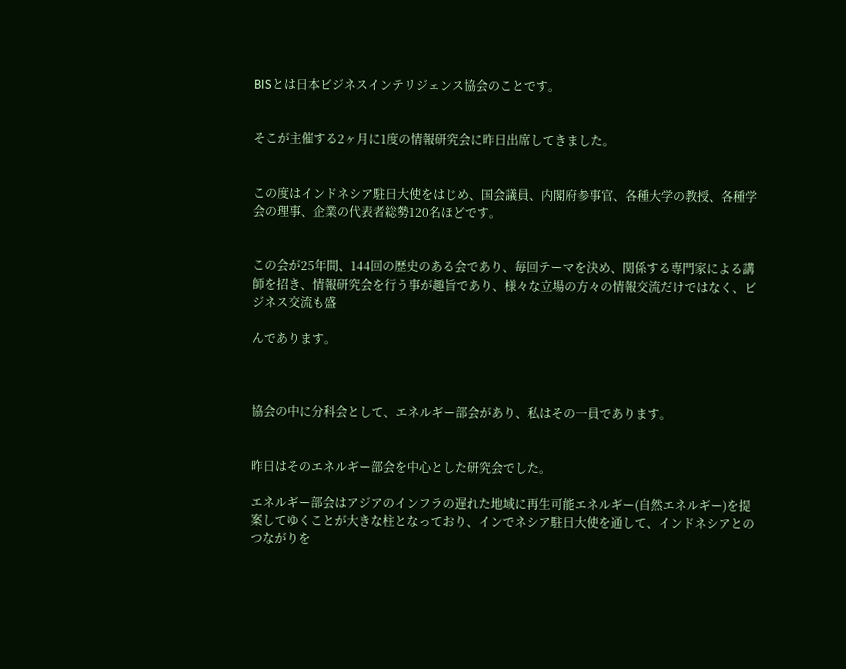BISとは日本ビジネスインテリジェンス協会のことです。


そこが主催する2ヶ月に1度の情報研究会に昨日出席してきました。


この度はインドネシア駐日大使をはじめ、国会議員、内閣府参事官、各種大学の教授、各種学会の理事、企業の代表者総勢120名ほどです。


この会が25年間、144回の歴史のある会であり、毎回テーマを決め、関係する専門家による講師を招き、情報研究会を行う事が趣旨であり、様々な立場の方々の情報交流だけではなく、ビジネス交流も盛

んであります。



協会の中に分科会として、エネルギー部会があり、私はその一員であります。


昨日はそのエネルギー部会を中心とした研究会でした。

エネルギー部会はアジアのインフラの遅れた地域に再生可能エネルギー(自然エネルギー)を提案してゆくことが大きな柱となっており、インでネシア駐日大使を通して、インドネシアとのつながりを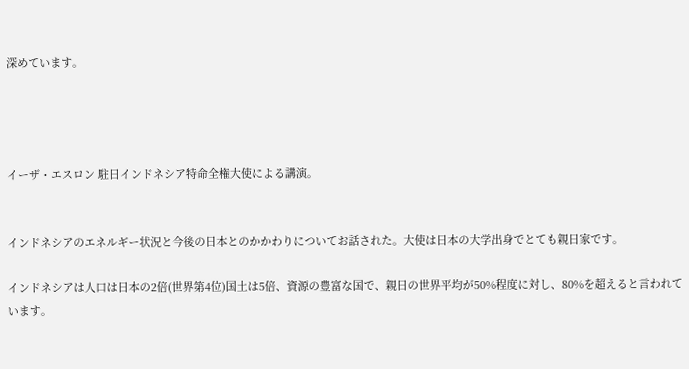深めています。




イーザ・エスロン 駐日インドネシア特命全権大使による講演。


インドネシアのエネルギー状況と今後の日本とのかかわりについてお話された。大使は日本の大学出身でとても親日家です。

インドネシアは人口は日本の2倍(世界第4位)国土は5倍、資源の豊富な国で、親日の世界平均が50%程度に対し、80%を超えると言われています。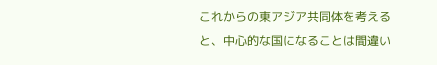これからの東アジア共同体を考えると、中心的な国になることは間違い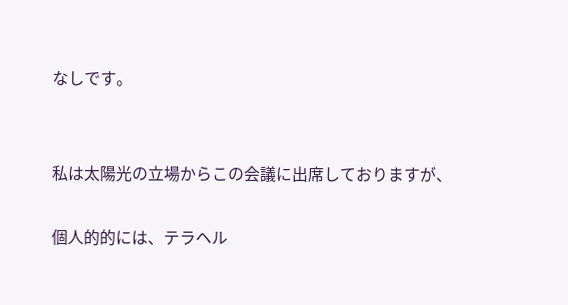なしです。


私は太陽光の立場からこの会議に出席しておりますが、

個人的的には、テラヘル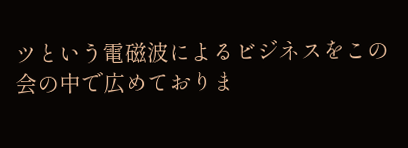ツという電磁波によるビジネスをこの会の中で広めておりま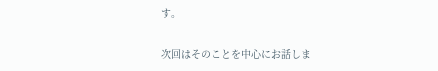す。

次回はそのことを中心にお話しま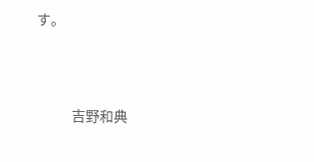す。





            吉野和典